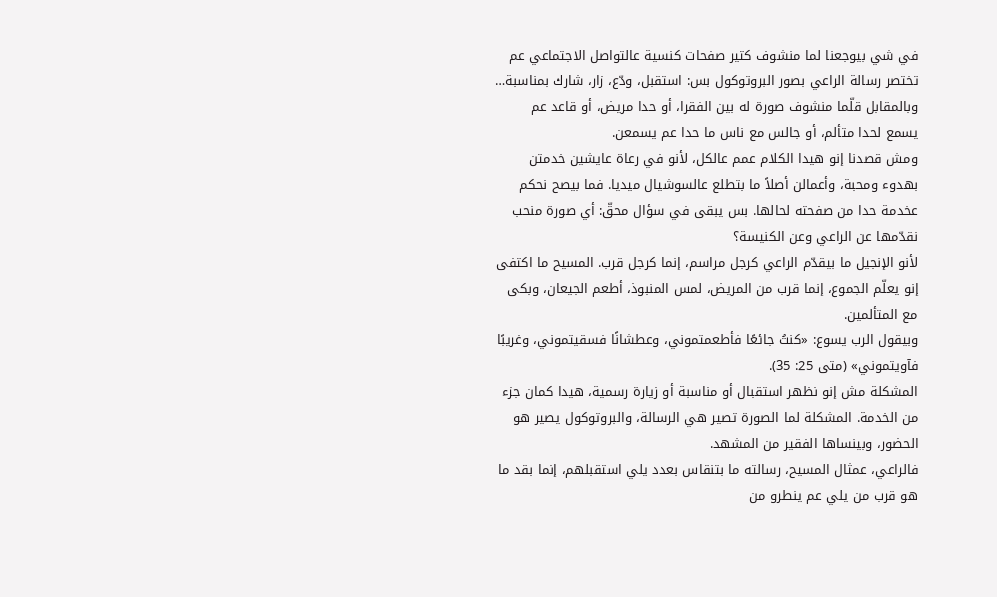في شي بيوجعنا لما منشوف كتير صفحات كنسية عالتواصل الاجتماعي عم تختصر رسالة الراعي بصور البروتوكول بس: استقبل، ودّع، زار، شارك بمناسبة… وبالمقابل قلّما منشوف صورة له بين الفقرا، أو حدا مريض، أو قاعد عم يسمع لحدا متألم، أو جالس مع ناس ما حدا عم يسمعن.
ومش قصدنا إنو هيدا الكلام عمم عالكل، لأنو في رعاة عايشين خدمتن بهدوء ومحبة، وأعمالن أصلاً ما بتطلع عالسوشيال ميديا. فما بيصح نحكم عخدمة حدا من صفحته لحالها. بس يبقى في سؤال محقّ: أي صورة منحب نقدّمها عن الراعي وعن الكنيسة؟
لأنو الإنجيل ما بيقدّم الراعي كرجل مراسم، إنما كرجل قرب. المسيح ما اكتفى إنو يعلّم الجموع، إنما قرب من المريض، لمس المنبوذ، أطعم الجيعان، وبكى مع المتألمين.
وبيقول الرب يسوع: «كنتُ جائعًا فأطعمتموني، وعطشانًا فسقيتموني، وغريبًا فآويتموني» (متى 25: 35).
المشكلة مش إنو نظهر استقبال أو مناسبة أو زيارة رسمية، هيدا كمان جزء من الخدمة. المشكلة لما الصورة تصير هي الرسالة، والبروتوكول يصير هو الحضور، وبينساها الفقير من المشهد.
فالراعي، عمثال المسيح، رسالته ما بتنقاس بعدد يلي استقبلهم، إنما بقد ما هو قرب من يلي عم ينطرو من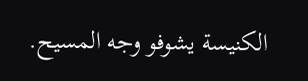الكنيسة يشوفو وجه المسيح.